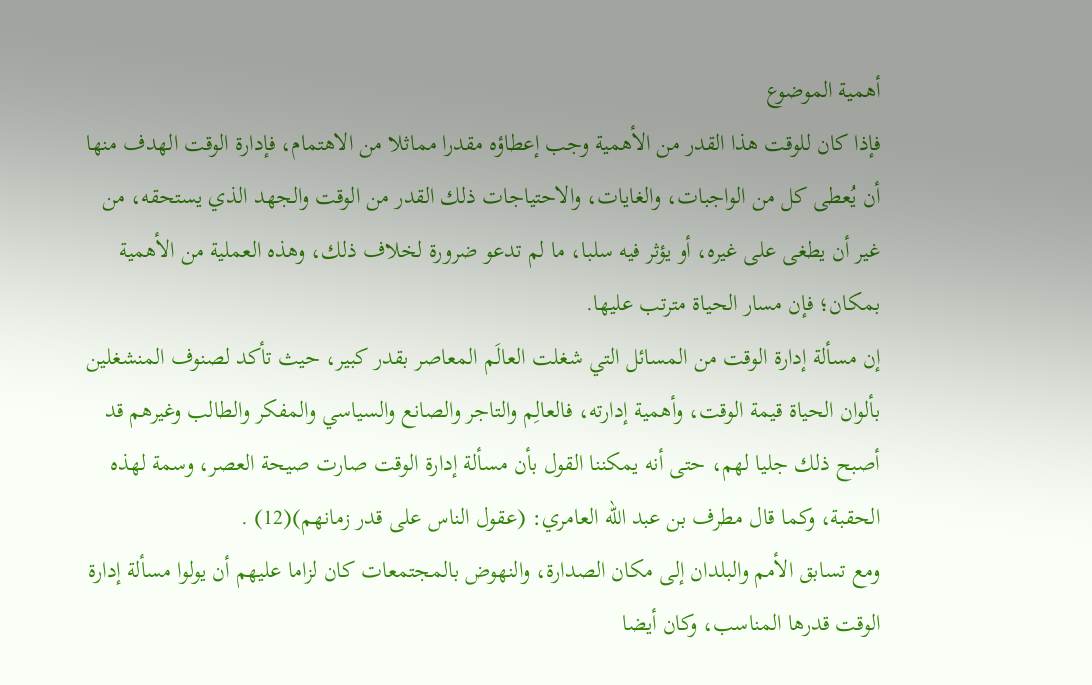أهمية الموضوع
فإذا كان للوقت هذا القدر من الأهمية وجب إعطاؤه مقدرا مماثلا من الاهتمام، فإدارة الوقت الهدف منها أن يُعطى كل من الواجبات، والغايات، والاحتياجات ذلك القدر من الوقت والجهد الذي يستحقه، من غير أن يطغى على غيره، أو يؤثر فيه سلبا، ما لم تدعو ضرورة لخلاف ذلك، وهذه العملية من الأهمية بمكان؛ فإن مسار الحياة مترتب عليها.
إن مسألة إدارة الوقت من المسائل التي شغلت العالَم المعاصر بقدر كبير، حيث تأكد لصنوف المنشغلين بألوان الحياة قيمة الوقت، وأهمية إدارته، فالعالِم والتاجر والصانع والسياسي والمفكر والطالب وغيرهم قد أصبح ذلك جليا لهم، حتى أنه يمكننا القول بأن مسألة إدارة الوقت صارت صيحة العصر، وسمة لهذه الحقبة، وكما قال مطرف بن عبد الله العامري: (عقول الناس على قدر زمانهم)(12) .
ومع تسابق الأمم والبلدان إلى مكان الصدارة، والنهوض بالمجتمعات كان لزاما عليهم أن يولوا مسألة إدارة الوقت قدرها المناسب، وكان أيضا